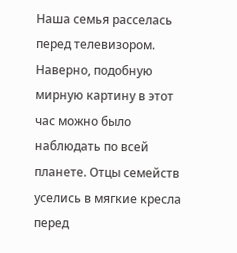Наша семья расселась перед телевизором. Наверно, подобную мирную картину в этот час можно было наблюдать по всей планете. Отцы семейств уселись в мягкие кресла перед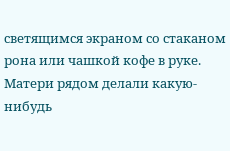светящимся экраном со стаканом рона или чашкой кофе в руке. Матери рядом делали какую-нибудь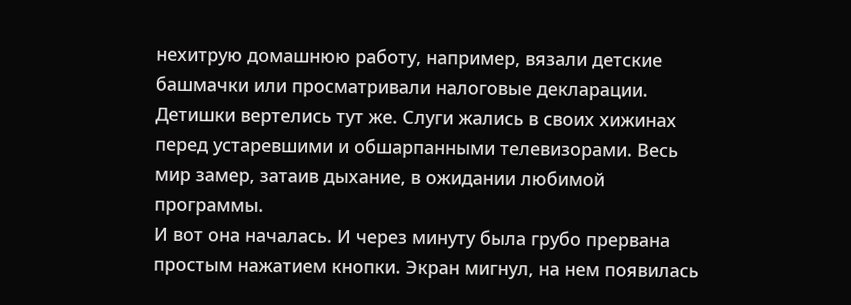нехитрую домашнюю работу, например, вязали детские башмачки или просматривали налоговые декларации. Детишки вертелись тут же. Слуги жались в своих хижинах перед устаревшими и обшарпанными телевизорами. Весь мир замер, затаив дыхание, в ожидании любимой программы.
И вот она началась. И через минуту была грубо прервана простым нажатием кнопки. Экран мигнул, на нем появилась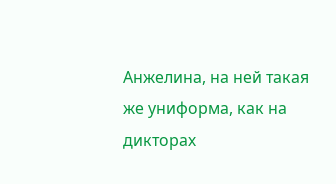Анжелина, на ней такая же униформа, как на дикторах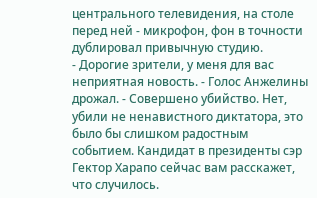центрального телевидения, на столе перед ней - микрофон, фон в точности дублировал привычную студию.
- Дорогие зрители, у меня для вас неприятная новость. - Голос Анжелины дрожал. - Совершено убийство. Нет, убили не ненавистного диктатора, это было бы слишком радостным событием. Кандидат в президенты сэр Гектор Харапо сейчас вам расскажет, что случилось.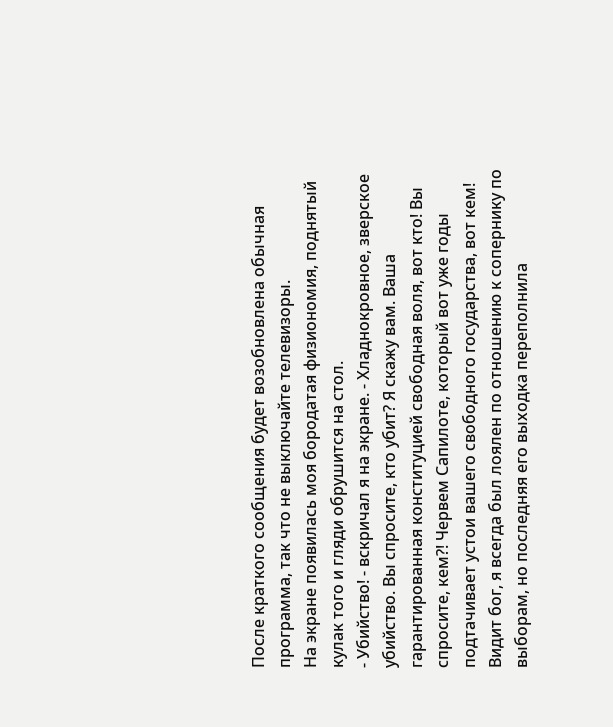После краткого сообщения будет возобновлена обычная программа, так что не выключайте телевизоры.
На экране появилась моя бородатая физиономия, поднятый кулак того и гляди обрушится на стол.
- Убийство! - вскричал я на экране. - Хладнокровное, зверское убийство. Вы спросите, кто убит? Я скажу вам. Ваша гарантированная конституцией свободная воля, вот кто! Вы спросите, кем?! Червем Сапилоте, который вот уже годы подтачивает устои вашего свободного государства, вот кем! Видит бог, я всегда был лоялен по отношению к сопернику по выборам, но последняя его выходка переполнила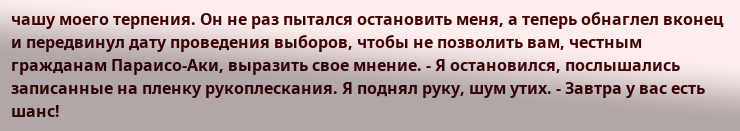чашу моего терпения. Он не раз пытался остановить меня, а теперь обнаглел вконец и передвинул дату проведения выборов, чтобы не позволить вам, честным гражданам Параисо-Аки, выразить свое мнение. - Я остановился, послышались записанные на пленку рукоплескания. Я поднял руку, шум утих. - Завтра у вас есть шанс!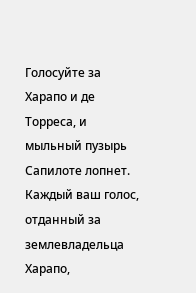Голосуйте за Харапо и де Торреса, и мыльный пузырь Сапилоте лопнет. Каждый ваш голос, отданный за землевладельца Харапо,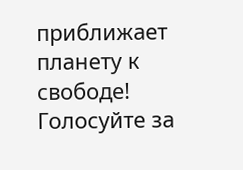приближает планету к свободе! Голосуйте за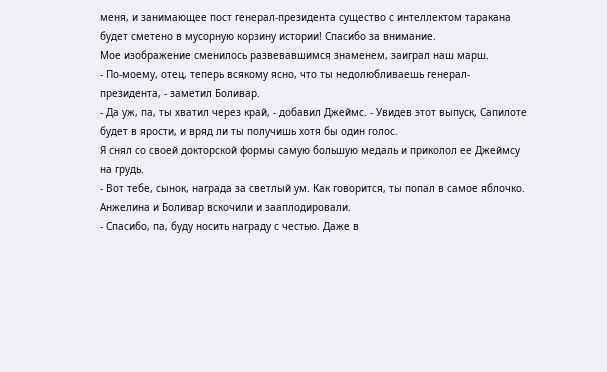меня, и занимающее пост генерал-президента существо с интеллектом таракана будет сметено в мусорную корзину истории! Спасибо за внимание.
Мое изображение сменилось развевавшимся знаменем, заиграл наш марш.
- По-моему, отец, теперь всякому ясно, что ты недолюбливаешь генерал-президента, - заметил Боливар.
- Да уж, па, ты хватил через край, - добавил Джеймс. - Увидев этот выпуск, Сапилоте будет в ярости, и вряд ли ты получишь хотя бы один голос.
Я снял со своей докторской формы самую большую медаль и приколол ее Джеймсу на грудь.
- Вот тебе, сынок, награда за светлый ум. Как говорится, ты попал в самое яблочко.
Анжелина и Боливар вскочили и зааплодировали.
- Спасибо, па, буду носить награду с честью. Даже в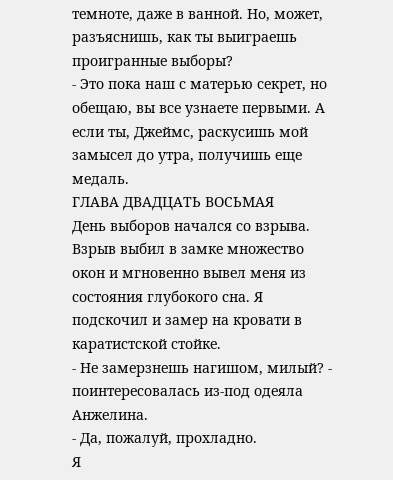темноте, даже в ванной. Но, может, разъяснишь, как ты выиграешь проигранные выборы?
- Это пока наш с матерью секрет, но обещаю, вы все узнаете первыми. А если ты, Джеймс, раскусишь мой замысел до утра, получишь еще медаль.
ГЛАВА ДВАДЦАТЬ ВОСЬМАЯ
День выборов начался со взрыва.
Взрыв выбил в замке множество окон и мгновенно вывел меня из состояния глубокого сна. Я подскочил и замер на кровати в каратистской стойке.
- Не замерзнешь нагишом, милый? - поинтересовалась из-под одеяла Анжелина.
- Да, пожалуй, прохладно.
Я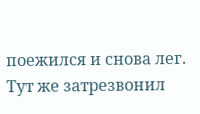поежился и снова лег. Тут же затрезвонил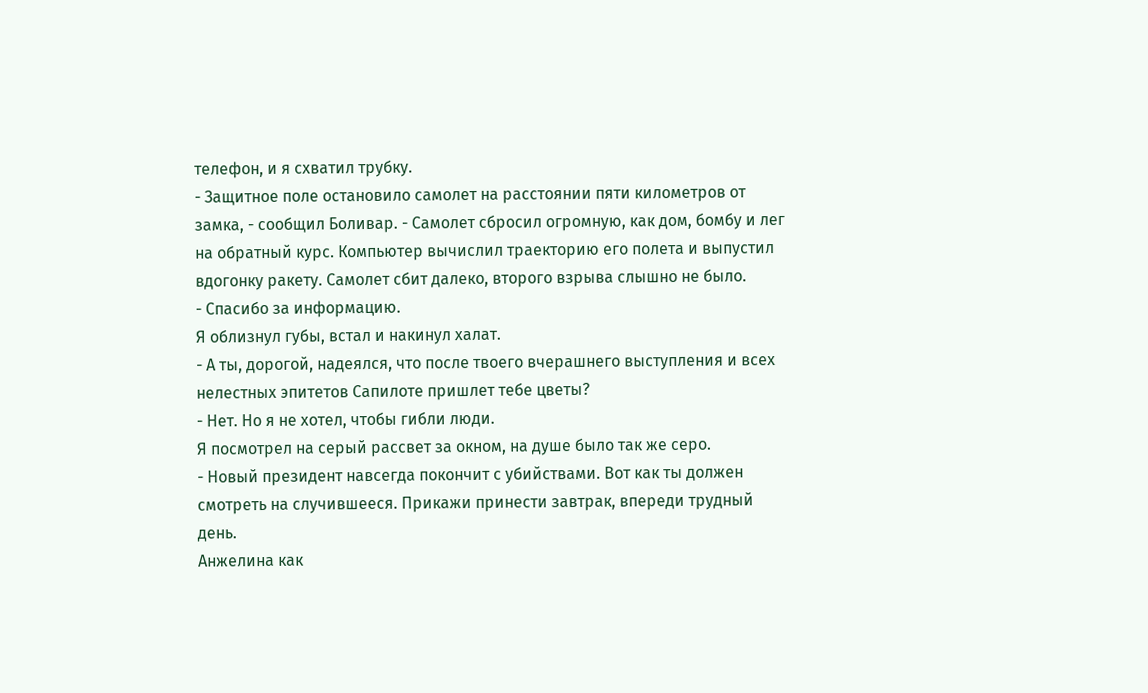телефон, и я схватил трубку.
- Защитное поле остановило самолет на расстоянии пяти километров от замка, - сообщил Боливар. - Самолет сбросил огромную, как дом, бомбу и лег на обратный курс. Компьютер вычислил траекторию его полета и выпустил вдогонку ракету. Самолет сбит далеко, второго взрыва слышно не было.
- Спасибо за информацию.
Я облизнул губы, встал и накинул халат.
- А ты, дорогой, надеялся, что после твоего вчерашнего выступления и всех нелестных эпитетов Сапилоте пришлет тебе цветы?
- Нет. Но я не хотел, чтобы гибли люди.
Я посмотрел на серый рассвет за окном, на душе было так же серо.
- Новый президент навсегда покончит с убийствами. Вот как ты должен смотреть на случившееся. Прикажи принести завтрак, впереди трудный день.
Анжелина как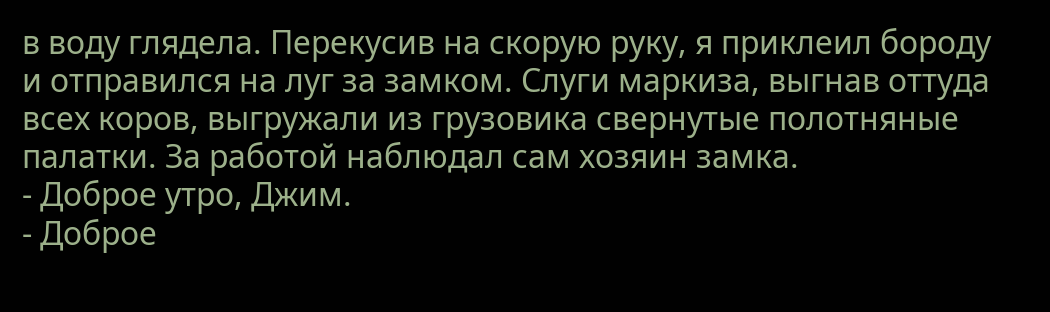в воду глядела. Перекусив на скорую руку, я приклеил бороду и отправился на луг за замком. Слуги маркиза, выгнав оттуда всех коров, выгружали из грузовика свернутые полотняные палатки. За работой наблюдал сам хозяин замка.
- Доброе утро, Джим.
- Доброе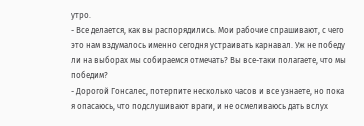утро.
- Все делается, как вы распорядились. Мои рабочие спрашивают, с чего это нам вздумалось именно сегодня устраивать карнавал. Уж не победу ли на выборах мы собираемся отмечать? Вы все-таки полагаете, что мы победим?
- Дорогой Гонсалес, потерпите несколько часов и все узнаете, но пока я опасаюсь, что подслушивают враги, и не осмеливаюсь дать вслух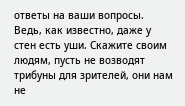ответы на ваши вопросы. Ведь, как известно, даже у стен есть уши. Скажите своим людям, пусть не возводят трибуны для зрителей, они нам не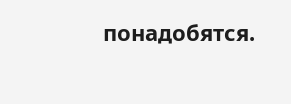понадобятся.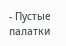- Пустые палатки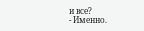и все?
- Именно.